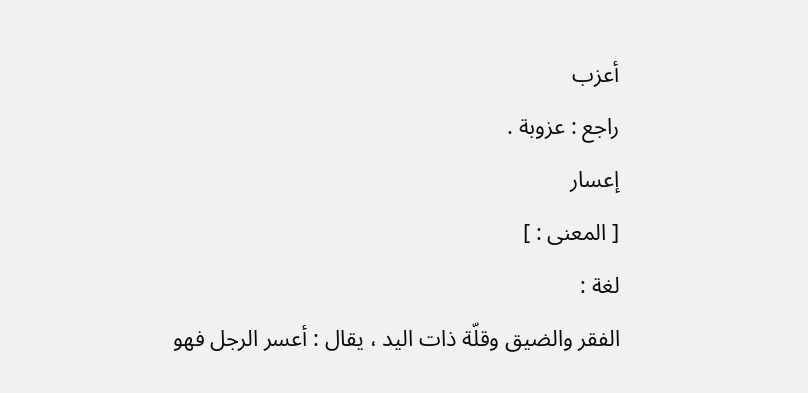أعزب
راجع : عزوبة .
إعسار
[ المعنى : ]
لغة :
الفقر والضيق وقلّة ذات اليد ، يقال : أعسر الرجل فهو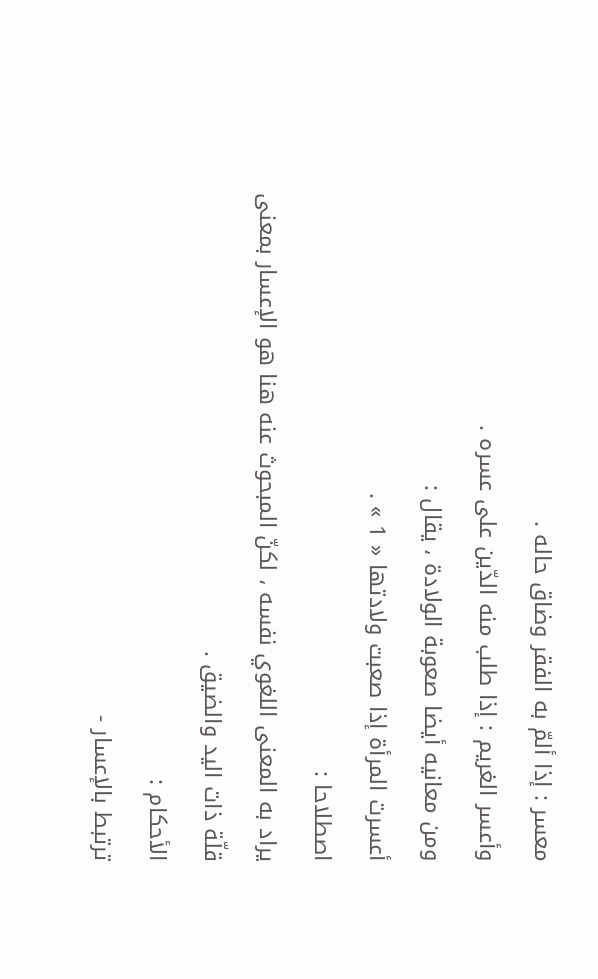معسر : إذا ألمّ به الفقر وضاق حاله .
وأعسر الغريم : إذا طلب منه الدّين على عسره .
ومن معانيه أيضا صعوبة الولادة ، يقال :
أعسرت المرأة إذا صعبت ولادتها « 1 » .
اصطلاحا :
يراد به المعنى اللغوي نفسه ، لكنّ المبحوث عنه هنا هو الإعسار بمعنى قلّة ذات اليد والضيق .
الأحكام :
ترتبط بالإعسار -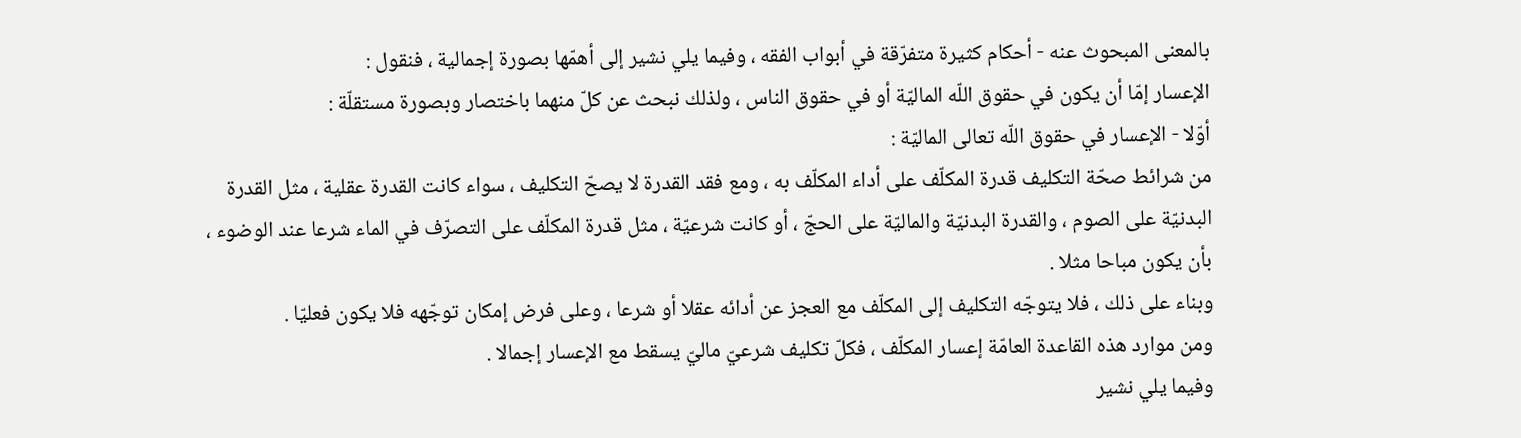بالمعنى المبحوث عنه - أحكام كثيرة متفرّقة في أبواب الفقه ، وفيما يلي نشير إلى أهمّها بصورة إجمالية ، فنقول :
الإعسار إمّا أن يكون في حقوق اللّه الماليّة أو في حقوق الناس ، ولذلك نبحث عن كلّ منهما باختصار وبصورة مستقلّة :
أوّلا - الإعسار في حقوق اللّه تعالى الماليّة :
من شرائط صحّة التكليف قدرة المكلّف على أداء المكلّف به ، ومع فقد القدرة لا يصحّ التكليف ، سواء كانت القدرة عقلية ، مثل القدرة البدنيّة على الصوم ، والقدرة البدنيّة والماليّة على الحجّ ، أو كانت شرعيّة ، مثل قدرة المكلّف على التصرّف في الماء شرعا عند الوضوء ، بأن يكون مباحا مثلا .
وبناء على ذلك ، فلا يتوجّه التكليف إلى المكلّف مع العجز عن أدائه عقلا أو شرعا ، وعلى فرض إمكان توجّهه فلا يكون فعليّا .
ومن موارد هذه القاعدة العامّة إعسار المكلّف ، فكلّ تكليف شرعيّ ماليّ يسقط مع الإعسار إجمالا .
وفيما يلي نشير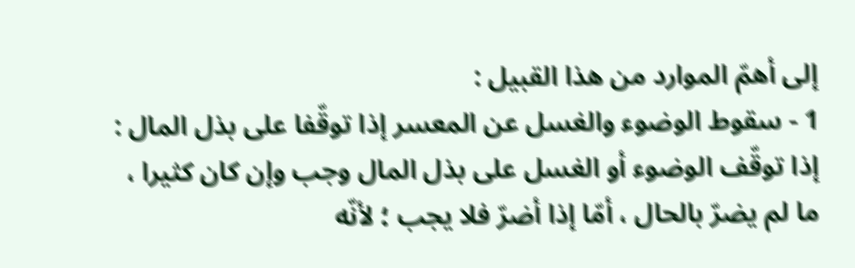إلى أهمّ الموارد من هذا القبيل :
1 - سقوط الوضوء والغسل عن المعسر إذا توقّفا على بذل المال :
إذا توقّف الوضوء أو الغسل على بذل المال وجب وإن كان كثيرا ، ما لم يضرّ بالحال ، أمّا إذا أضرّ فلا يجب ؛ لأنّه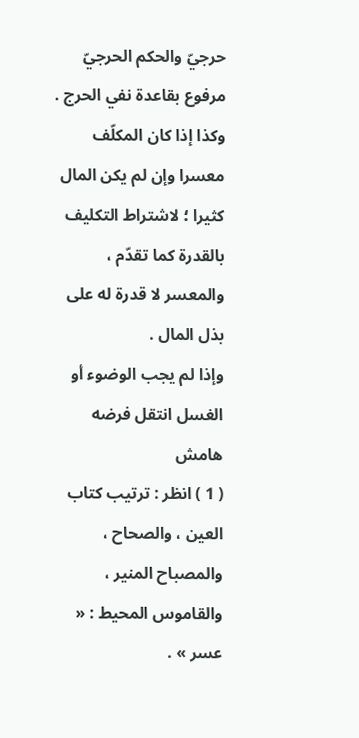حرجيّ والحكم الحرجيّ مرفوع بقاعدة نفي الحرج . وكذا إذا كان المكلّف معسرا وإن لم يكن المال كثيرا ؛ لاشتراط التكليف بالقدرة كما تقدّم ، والمعسر لا قدرة له على بذل المال .
وإذا لم يجب الوضوء أو الغسل انتقل فرضه
هامش
( 1 ) انظر : ترتيب كتاب العين ، والصحاح ، والمصباح المنير ، والقاموس المحيط : « عسر » .